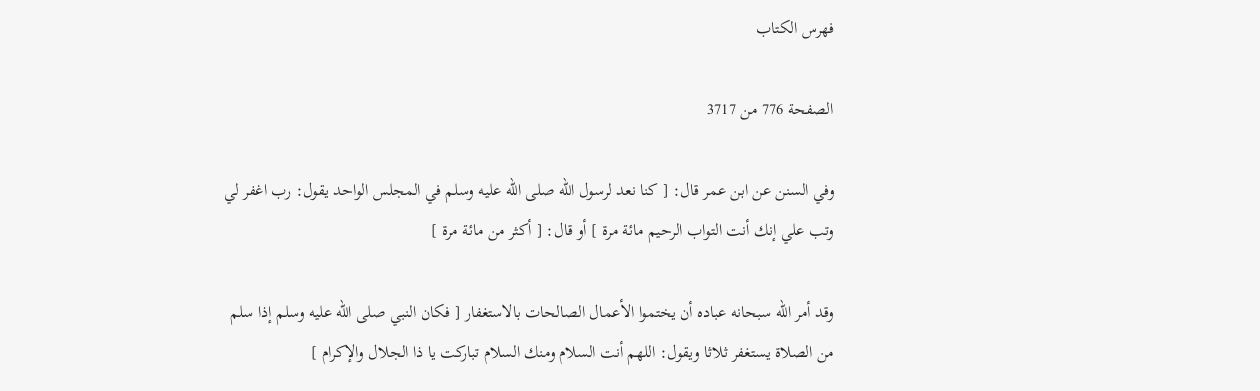فهرس الكتاب

الصفحة 776 من 3717

وفي السنن عن ابن عمر قال: [ كنا نعد لرسول الله صلى الله عليه وسلم في المجلس الواحد يقول: رب اغفر لي وتب علي إنك أنت التواب الرحيم مائة مرة ] أو قال: [ أكثر من مائة مرة ]

وقد أمر الله سبحانه عباده أن يختموا الأعمال الصالحات بالاستغفار [ فكان النبي صلى الله عليه وسلم إذا سلم من الصلاة يستغفر ثلاثا ويقول: اللهم أنت السلام ومنك السلام تباركت يا ذا الجلال والإكرام ]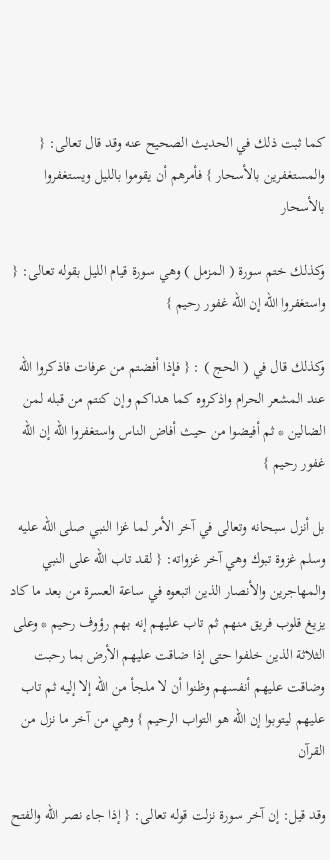كما ثبت ذلك في الحديث الصحيح عنه وقد قال تعالى: { والمستغفرين بالأسحار } فأمرهم أن يقوموا بالليل ويستغفروا بالأسحار

وكذلك ختم سورة ( المزمل ) وهي سورة قيام الليل بقوله تعالى: { واستغفروا الله إن الله غفور رحيم }

وكذلك قال في ( الحج ) : { فإذا أفضتم من عرفات فاذكروا الله عند المشعر الحرام واذكروه كما هداكم وإن كنتم من قبله لمن الضالين * ثم أفيضوا من حيث أفاض الناس واستغفروا الله إن الله غفور رحيم }

بل أنزل سبحانه وتعالى في آخر الأمر لما غزا النبي صلى الله عليه وسلم غزوة تبوك وهي آخر غزواته: { لقد تاب الله على النبي والمهاجرين والأنصار الذين اتبعوه في ساعة العسرة من بعد ما كاد يزيغ قلوب فريق منهم ثم تاب عليهم إنه بهم رؤوف رحيم * وعلى الثلاثة الذين خلفوا حتى إذا ضاقت عليهم الأرض بما رحبت وضاقت عليهم أنفسهم وظنوا أن لا ملجأ من الله إلا إليه ثم تاب عليهم ليتوبوا إن الله هو التواب الرحيم } وهي من آخر ما نزل من القرآن

وقد قيل: إن آخر سورة نزلت قوله تعالى: { إذا جاء نصر الله والفتح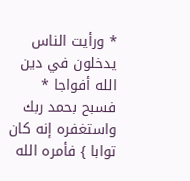* ورأيت الناس يدخلون في دين الله أفواجا * فسبح بحمد ربك واستغفره إنه كان توابا } فأمره الله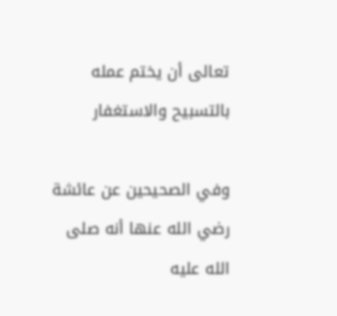تعالى أن يختم عمله بالتسبيح والاستغفار

وفي الصحيحين عن عائشة رضي الله عنها أنه صلى الله عليه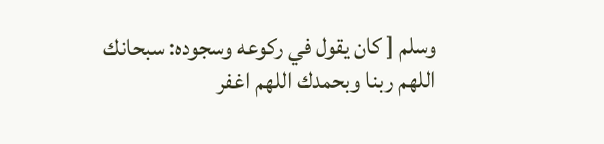وسلم [ كان يقول في ركوعه وسجوده: سبحانك اللهم ربنا وبحمدك اللهم اغفر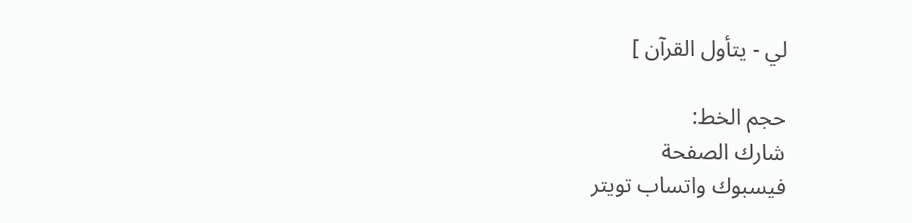لي - يتأول القرآن ]

حجم الخط:
شارك الصفحة
فيسبوك واتساب تويتر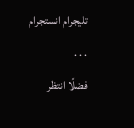تليجرام انستجرام
. . .
فضلًا انتظر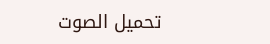تحميل الصوت